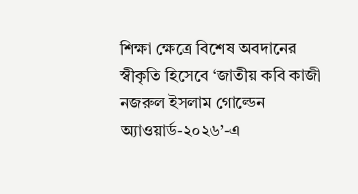শিক্ষা ক্ষেত্রে বিশেষ অবদানের স্বীকৃতি হিসেবে ‘জাতীয় কবি কাজী নজরুল ইসলাম গোল্ডেন অ্যাওয়ার্ড-২০২৬’-এ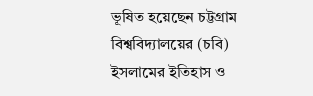ভূষিত হয়েছেন চট্টগ্রাম বিশ্ববিদ্যালয়ের (চবি) ইসলামের ইতিহাস ও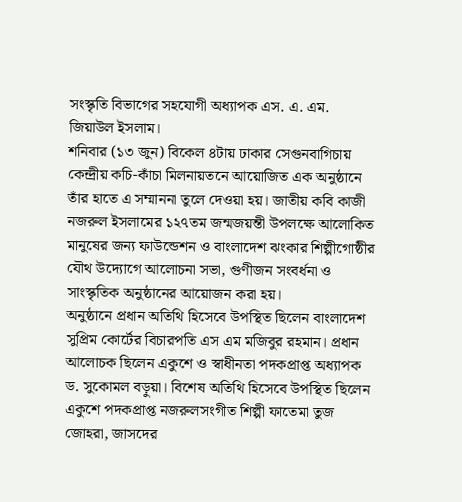সংস্কৃতি বিভাগের সহযোগী অধ্যাপক এস. এ. এম. জিয়াউল ইসলাম।
শনিবার (১৩ জুন) বিকেল ৪টায় ঢাকার সেগুনবাগিচায় কেন্দ্রীয় কচি-কাঁচা মিলনায়তনে আয়োজিত এক অনুষ্ঠানে তাঁর হাতে এ সম্মাননা তুলে দেওয়া হয়। জাতীয় কবি কাজী নজরুল ইসলামের ১২৭তম জন্মজয়ন্তী উপলক্ষে আলোকিত মানুষের জন্য ফাউন্ডেশন ও বাংলাদেশ ঝংকার শিল্পীগোষ্ঠীর যৌথ উদ্যোগে আলোচনা সভা, গুণীজন সংবর্ধনা ও সাংস্কৃতিক অনুষ্ঠানের আয়োজন করা হয়।
অনুষ্ঠানে প্রধান অতিথি হিসেবে উপস্থিত ছিলেন বাংলাদেশ সুপ্রিম কোর্টের বিচারপতি এস এম মজিবুর রহমান। প্রধান আলোচক ছিলেন একুশে ও স্বাধীনতা পদকপ্রাপ্ত অধ্যাপক ড. সুকোমল বড়ুয়া। বিশেষ অতিথি হিসেবে উপস্থিত ছিলেন একুশে পদকপ্রাপ্ত নজরুলসংগীত শিল্পী ফাতেমা তুজ জোহরা, জাসদের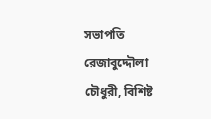সভাপতি রেজাবুদ্দৌলা চৌধুরী, বিশিষ্ট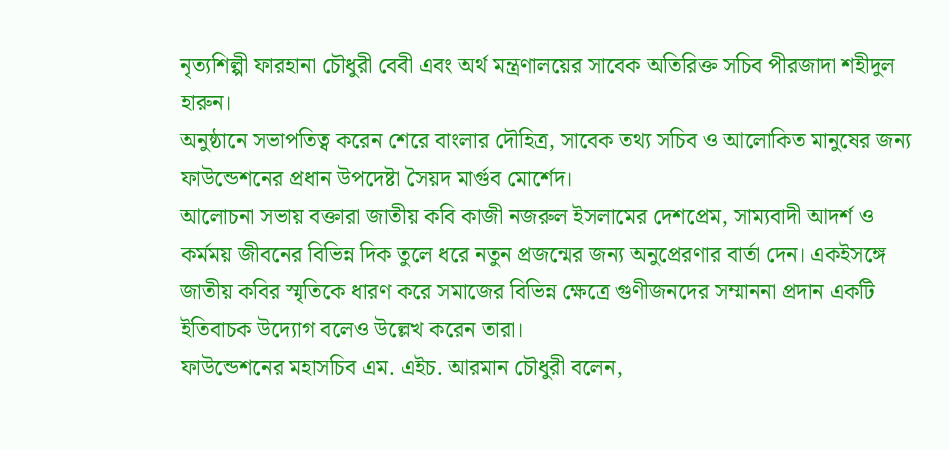নৃত্যশিল্পী ফারহানা চৌধুরী বেবী এবং অর্থ মন্ত্রণালয়ের সাবেক অতিরিক্ত সচিব পীরজাদা শহীদুল হারুন।
অনুষ্ঠানে সভাপতিত্ব করেন শেরে বাংলার দৌহিত্র, সাবেক তথ্য সচিব ও আলোকিত মানুষের জন্য ফাউন্ডেশনের প্রধান উপদেষ্টা সৈয়দ মার্গুব মোর্শেদ।
আলোচনা সভায় বক্তারা জাতীয় কবি কাজী নজরুল ইসলামের দেশপ্রেম, সাম্যবাদী আদর্শ ও কর্মময় জীবনের বিভিন্ন দিক তুলে ধরে নতুন প্রজন্মের জন্য অনুপ্রেরণার বার্তা দেন। একইসঙ্গে জাতীয় কবির স্মৃতিকে ধারণ করে সমাজের বিভিন্ন ক্ষেত্রে গুণীজনদের সম্মাননা প্রদান একটি ইতিবাচক উদ্যোগ বলেও উল্লেখ করেন তারা।
ফাউন্ডেশনের মহাসচিব এম. এইচ. আরমান চৌধুরী বলেন,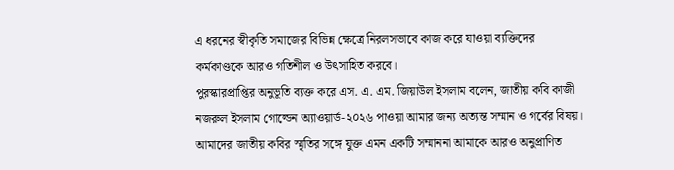এ ধরনের স্বীকৃতি সমাজের বিভিন্ন ক্ষেত্রে নিরলসভাবে কাজ করে যাওয়া ব্যক্তিদের কর্মকাণ্ডকে আরও গতিশীল ও উৎসাহিত করবে।
পুরস্কারপ্রাপ্তির অনুভূতি ব্যক্ত করে এস. এ. এম. জিয়াউল ইসলাম বলেন, জাতীয় কবি কাজী নজরুল ইসলাম গোল্ডেন অ্যাওয়ার্ড-২০২৬ পাওয়া আমার জন্য অত্যন্ত সম্মান ও গর্বের বিষয়। আমাদের জাতীয় কবির স্মৃতির সঙ্গে যুক্ত এমন একটি সম্মাননা আমাকে আরও অনুপ্রাণিত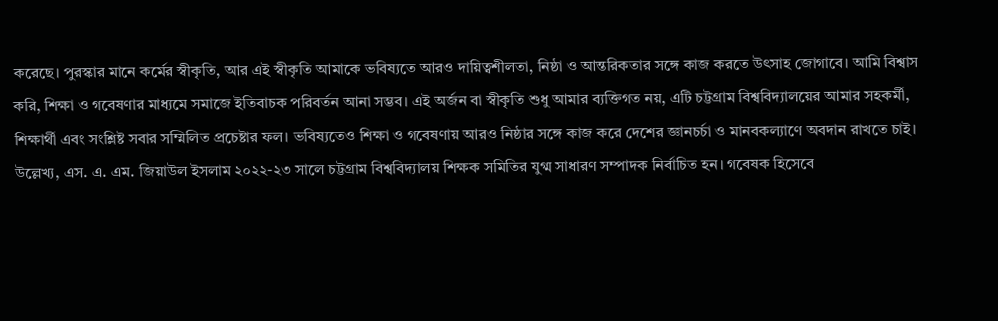করেছে। পুরস্কার মানে কর্মের স্বীকৃতি, আর এই স্বীকৃতি আমাকে ভবিষ্যতে আরও দায়িত্বশীলতা, নিষ্ঠা ও আন্তরিকতার সঙ্গে কাজ করতে উৎসাহ জোগাবে। আমি বিশ্বাস করি, শিক্ষা ও গবেষণার মাধ্যমে সমাজে ইতিবাচক পরিবর্তন আনা সম্ভব। এই অর্জন বা স্বীকৃতি শুধু আমার ব্যক্তিগত নয়, এটি চট্টগ্রাম বিশ্ববিদ্যালয়ের আমার সহকর্মী, শিক্ষার্থী এবং সংশ্লিষ্ট সবার সম্মিলিত প্রচেষ্টার ফল। ভবিষ্যতেও শিক্ষা ও গবেষণায় আরও নিষ্ঠার সঙ্গে কাজ করে দেশের জ্ঞানচর্চা ও মানবকল্যাণে অবদান রাখতে চাই।
উল্লেখ্য, এস. এ. এম. জিয়াউল ইসলাম ২০২২-২৩ সালে চট্টগ্রাম বিশ্ববিদ্যালয় শিক্ষক সমিতির যুগ্ম সাধারণ সম্পাদক নির্বাচিত হন। গবেষক হিসেবে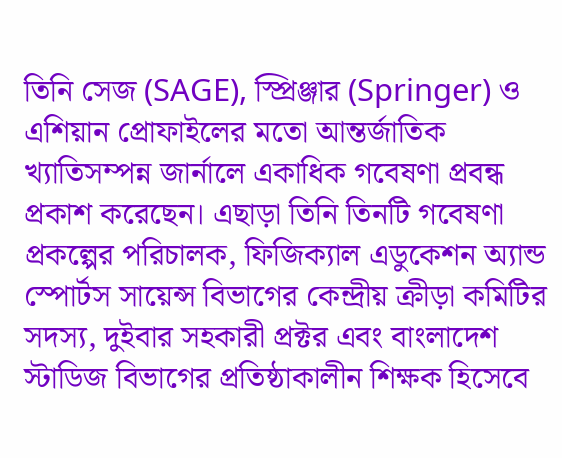তিনি সেজ (SAGE), স্প্রিঞ্জার (Springer) ও এশিয়ান প্রোফাইলের মতো আন্তর্জাতিক খ্যাতিসম্পন্ন জার্নালে একাধিক গবেষণা প্রবন্ধ প্রকাশ করেছেন। এছাড়া তিনি তিনটি গবেষণা প্রকল্পের পরিচালক, ফিজিক্যাল এডুকেশন অ্যান্ড স্পোর্টস সায়েন্স বিভাগের কেন্দ্রীয় ক্রীড়া কমিটির সদস্য, দুইবার সহকারী প্রক্টর এবং বাংলাদেশ স্টাডিজ বিভাগের প্রতিষ্ঠাকালীন শিক্ষক হিসেবে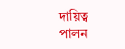দায়িত্ব পালন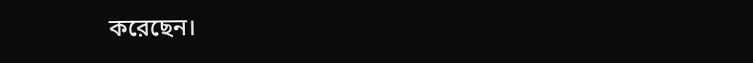করেছেন।